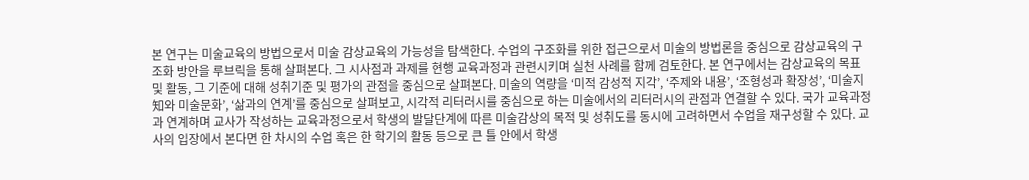본 연구는 미술교육의 방법으로서 미술 감상교육의 가능성을 탐색한다. 수업의 구조화를 위한 접근으로서 미술의 방법론을 중심으로 감상교육의 구조화 방안을 루브릭을 통해 살펴본다. 그 시사점과 과제를 현행 교육과정과 관련시키며 실천 사례를 함께 검토한다. 본 연구에서는 감상교육의 목표 및 활동, 그 기준에 대해 성취기준 및 평가의 관점을 중심으로 살펴본다. 미술의 역량을 ‘미적 감성적 지각’, ‘주제와 내용’, ‘조형성과 확장성’, ‘미술지知와 미술문화’, ‘삶과의 연계’를 중심으로 살펴보고, 시각적 리터러시를 중심으로 하는 미술에서의 리터러시의 관점과 연결할 수 있다. 국가 교육과정과 연계하며 교사가 작성하는 교육과정으로서 학생의 발달단계에 따른 미술감상의 목적 및 성취도를 동시에 고려하면서 수업을 재구성할 수 있다. 교사의 입장에서 본다면 한 차시의 수업 혹은 한 학기의 활동 등으로 큰 틀 안에서 학생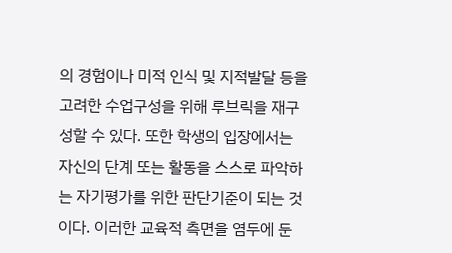의 경험이나 미적 인식 및 지적발달 등을 고려한 수업구성을 위해 루브릭을 재구성할 수 있다. 또한 학생의 입장에서는 자신의 단계 또는 활동을 스스로 파악하는 자기평가를 위한 판단기준이 되는 것이다. 이러한 교육적 측면을 염두에 둔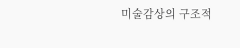미술감상의 구조적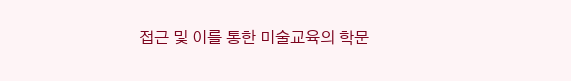접근 및 이를 통한 미술교육의 학문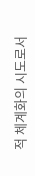적 체계화의 시도로서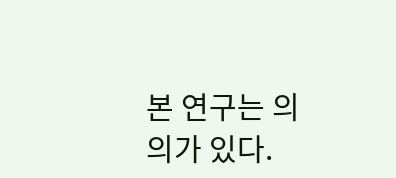본 연구는 의의가 있다.